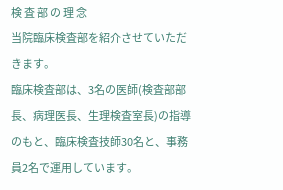検 査 部 の 理 念
当院臨床検査部を紹介させていただきます。
臨床検査部は、3名の医師(検査部部長、病理医長、生理検査室長)の指導のもと、臨床検査技師30名と、事務員2名で運用しています。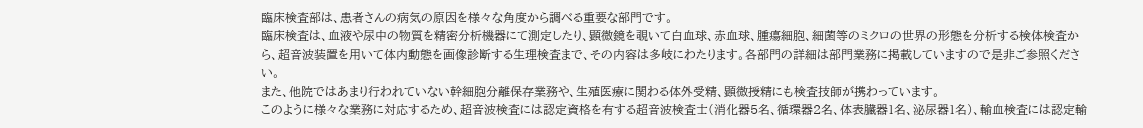臨床検査部は、患者さんの病気の原因を様々な角度から調べる重要な部門です。
臨床検査は、血液や尿中の物質を精密分析機器にて測定したり、顕微鏡を覗いて白血球、赤血球、腫瘍細胞、細菌等のミクロの世界の形態を分析する検体検査から、超音波装置を用いて体内動態を画像診断する生理検査まで、その内容は多岐にわたります。各部門の詳細は部門業務に掲載していますので是非ご参照ください。
また、他院ではあまり行われていない幹細胞分離保存業務や、生殖医療に関わる体外受精、顕微授精にも検査技師が携わっています。
このように様々な業務に対応するため、超音波検査には認定資格を有する超音波検査士(消化器5名、循環器2名、体表臓器1名、泌尿器1名)、輸血検査には認定輸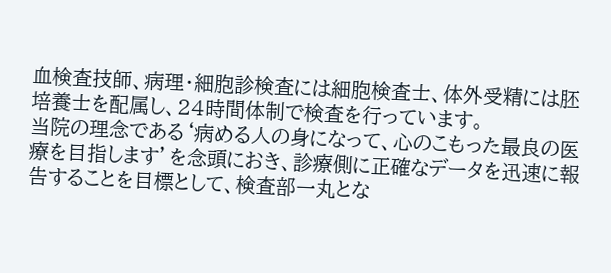血検査技師、病理・細胞診検査には細胞検査士、体外受精には胚培養士を配属し、24時間体制で検査を行っています。
当院の理念である‘病める人の身になって、心のこもった最良の医療を目指します’を念頭におき、診療側に正確なデータを迅速に報告することを目標として、検査部一丸とな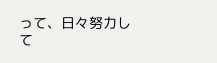って、日々努力して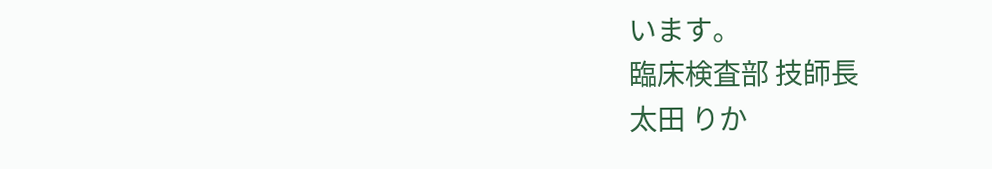います。
臨床検査部 技師長
太田 りか